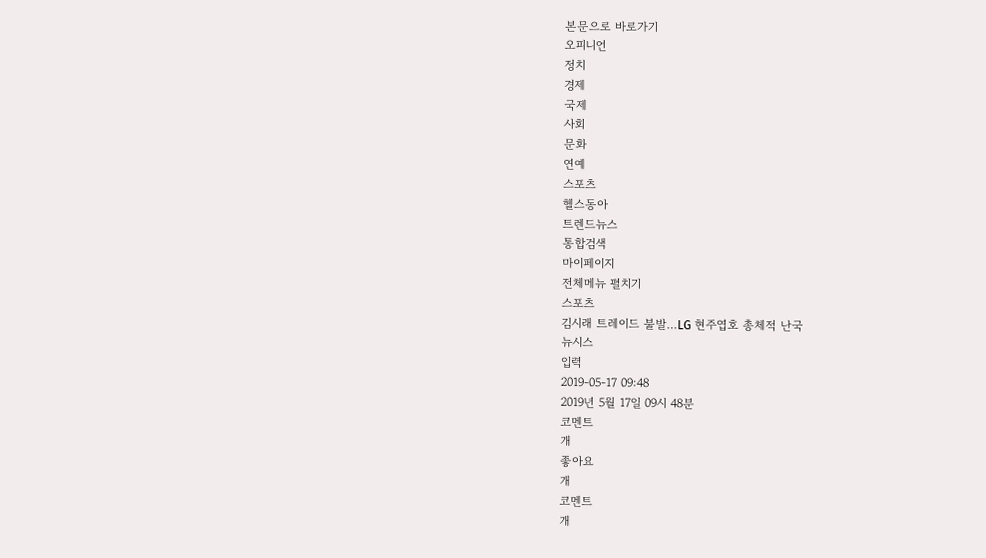본문으로 바로가기
오피니언
정치
경제
국제
사회
문화
연예
스포츠
헬스동아
트렌드뉴스
통합검색
마이페이지
전체메뉴 펼치기
스포츠
김시래 트레이드 불발…LG 현주엽호 총체적 난국
뉴시스
입력
2019-05-17 09:48
2019년 5월 17일 09시 48분
코멘트
개
좋아요
개
코멘트
개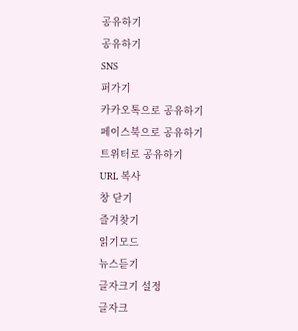공유하기
공유하기
SNS
퍼가기
카카오톡으로 공유하기
페이스북으로 공유하기
트위터로 공유하기
URL 복사
창 닫기
즐겨찾기
읽기모드
뉴스듣기
글자크기 설정
글자크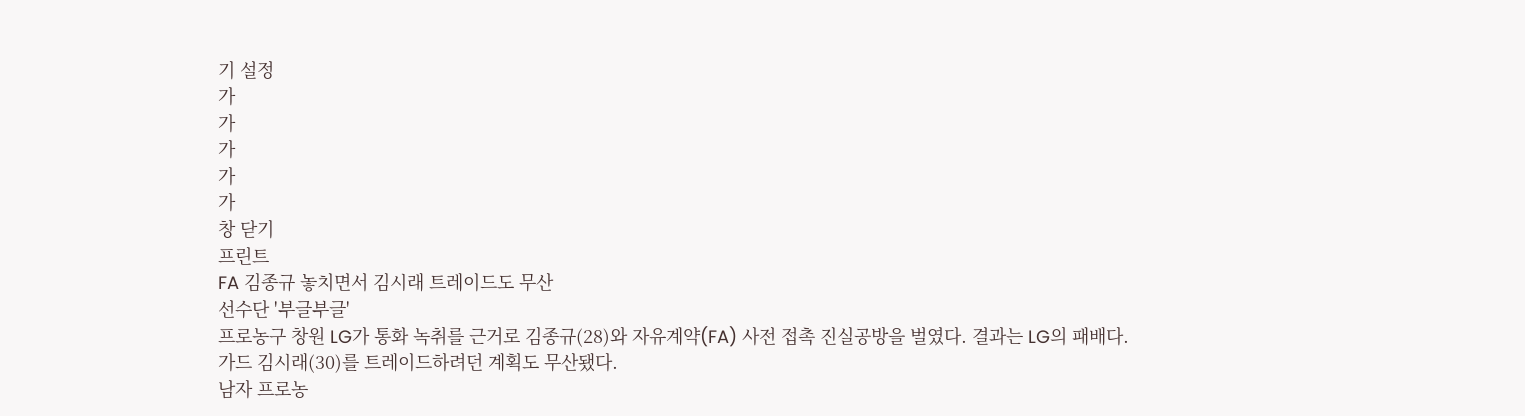기 설정
가
가
가
가
가
창 닫기
프린트
FA 김종규 놓치면서 김시래 트레이드도 무산
선수단 '부글부글'
프로농구 창원 LG가 통화 녹취를 근거로 김종규(28)와 자유계약(FA) 사전 접촉 진실공방을 벌였다. 결과는 LG의 패배다.
가드 김시래(30)를 트레이드하려던 계획도 무산됐다.
남자 프로농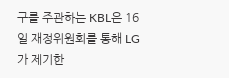구를 주관하는 KBL은 16일 재정위원회를 통해 LG가 제기한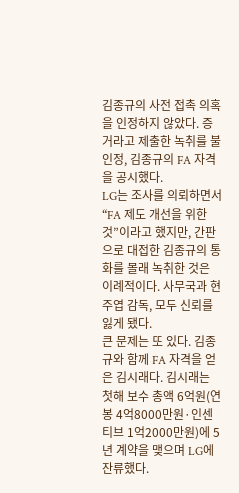김종규의 사전 접촉 의혹을 인정하지 않았다. 증거라고 제출한 녹취를 불인정, 김종규의 FA 자격을 공시했다.
LG는 조사를 의뢰하면서 “FA 제도 개선을 위한 것”이라고 했지만, 간판으로 대접한 김종규의 통화를 몰래 녹취한 것은 이례적이다. 사무국과 현주엽 감독, 모두 신뢰를 잃게 됐다.
큰 문제는 또 있다. 김종규와 함께 FA 자격을 얻은 김시래다. 김시래는 첫해 보수 총액 6억원(연봉 4억8000만원·인센티브 1억2000만원)에 5년 계약을 맺으며 LG에 잔류했다.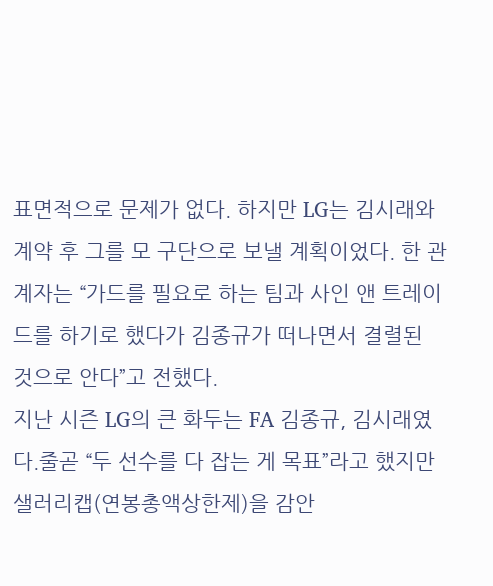표면적으로 문제가 없다. 하지만 LG는 김시래와 계약 후 그를 모 구단으로 보낼 계획이었다. 한 관계자는 “가드를 필요로 하는 팀과 사인 앤 트레이드를 하기로 했다가 김종규가 떠나면서 결렬된 것으로 안다”고 전했다.
지난 시즌 LG의 큰 화두는 FA 김종규, 김시래였다.줄곧 “두 선수를 다 잡는 게 목표”라고 했지만 샐러리캡(연봉총액상한제)을 감안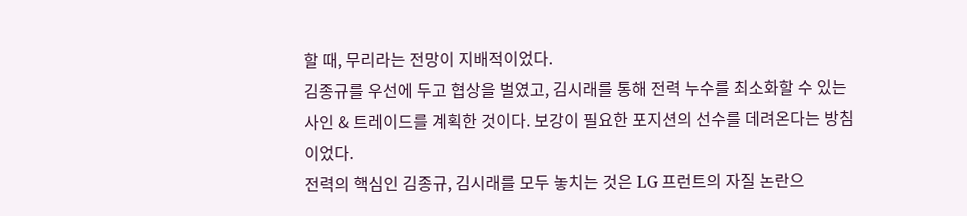할 때, 무리라는 전망이 지배적이었다.
김종규를 우선에 두고 협상을 벌였고, 김시래를 통해 전력 누수를 최소화할 수 있는 사인 & 트레이드를 계획한 것이다. 보강이 필요한 포지션의 선수를 데려온다는 방침이었다.
전력의 핵심인 김종규, 김시래를 모두 놓치는 것은 LG 프런트의 자질 논란으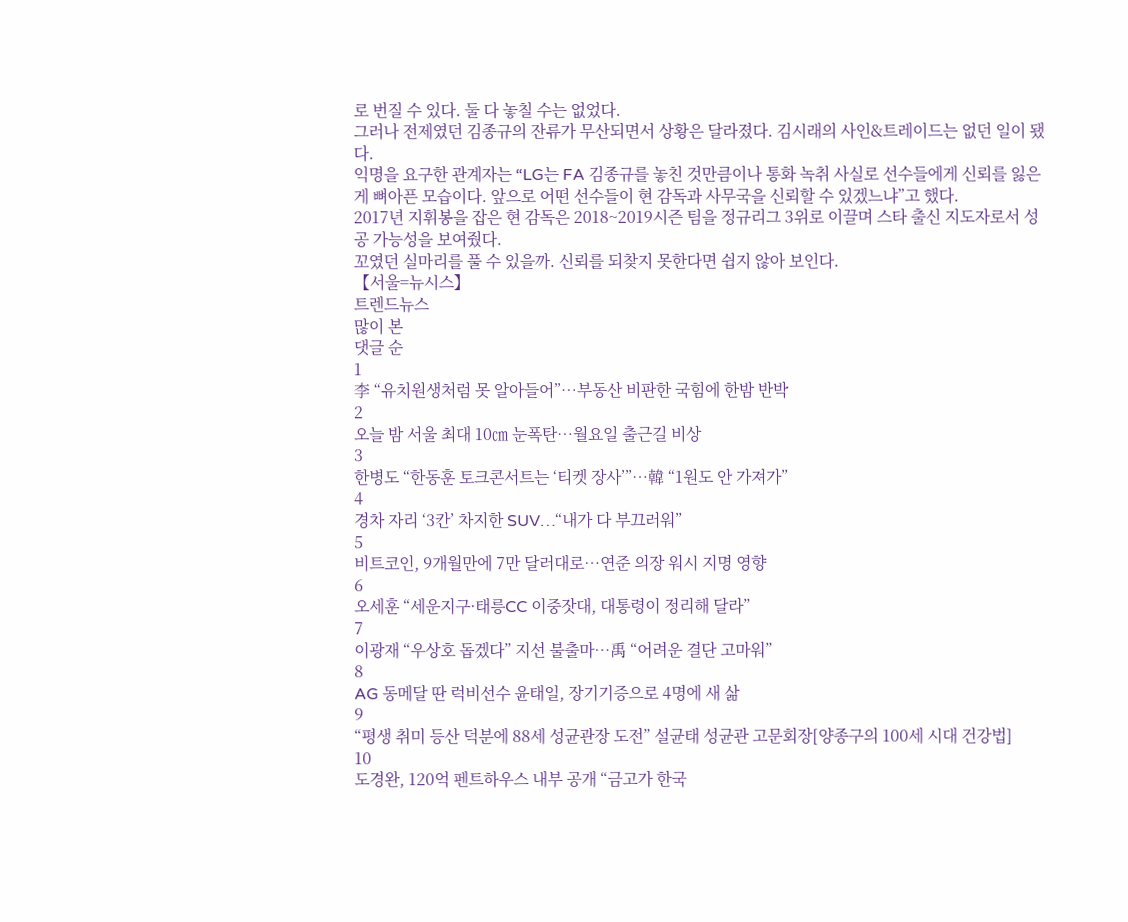로 번질 수 있다. 둘 다 놓칠 수는 없었다.
그러나 전제였던 김종규의 잔류가 무산되면서 상황은 달라졌다. 김시래의 사인&트레이드는 없던 일이 됐다.
익명을 요구한 관계자는 “LG는 FA 김종규를 놓친 것만큼이나 통화 녹취 사실로 선수들에게 신뢰를 잃은 게 뼈아픈 모습이다. 앞으로 어떤 선수들이 현 감독과 사무국을 신뢰할 수 있겠느냐”고 했다.
2017년 지휘봉을 잡은 현 감독은 2018~2019시즌 팀을 정규리그 3위로 이끌며 스타 출신 지도자로서 성공 가능성을 보여줬다.
꼬였던 실마리를 풀 수 있을까. 신뢰를 되찾지 못한다면 쉽지 않아 보인다.
【서울=뉴시스】
트렌드뉴스
많이 본
댓글 순
1
李 “유치원생처럼 못 알아들어”…부동산 비판한 국힘에 한밤 반박
2
오늘 밤 서울 최대 10㎝ 눈폭탄…월요일 출근길 비상
3
한병도 “한동훈 토크콘서트는 ‘티켓 장사’”…韓 “1원도 안 가져가”
4
경차 자리 ‘3칸’ 차지한 SUV…“내가 다 부끄러워”
5
비트코인, 9개월만에 7만 달러대로…연준 의장 워시 지명 영향
6
오세훈 “세운지구·태릉CC 이중잣대, 대통령이 정리해 달라”
7
이광재 “우상호 돕겠다” 지선 불출마…禹 “어려운 결단 고마워”
8
AG 동메달 딴 럭비선수 윤태일, 장기기증으로 4명에 새 삶
9
“평생 취미 등산 덕분에 88세 성균관장 도전” 설균태 성균관 고문회장[양종구의 100세 시대 건강법]
10
도경완, 120억 펜트하우스 내부 공개 “금고가 한국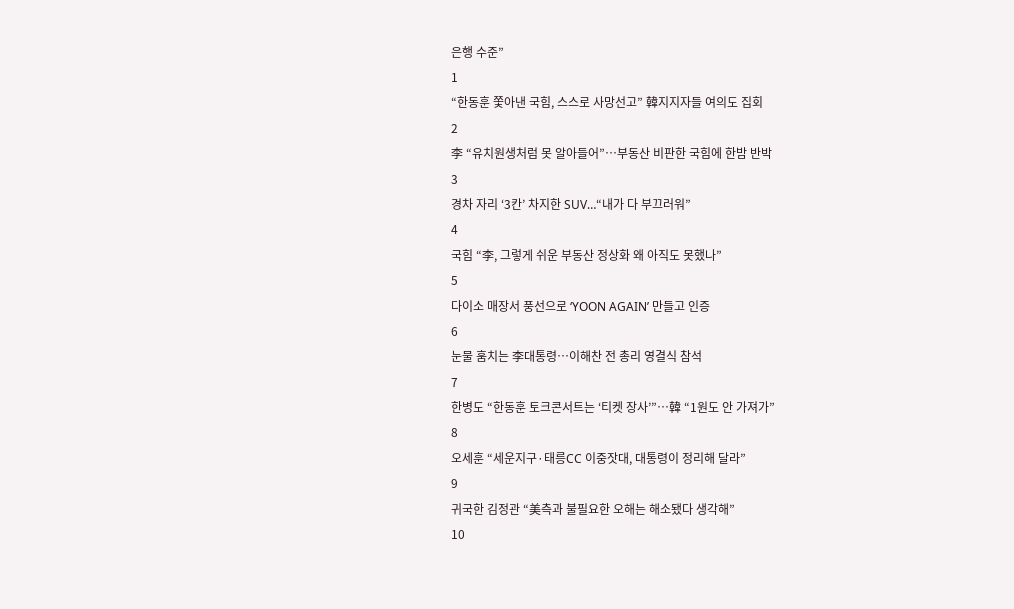은행 수준”
1
“한동훈 쫓아낸 국힘, 스스로 사망선고” 韓지지자들 여의도 집회
2
李 “유치원생처럼 못 알아들어”…부동산 비판한 국힘에 한밤 반박
3
경차 자리 ‘3칸’ 차지한 SUV…“내가 다 부끄러워”
4
국힘 “李, 그렇게 쉬운 부동산 정상화 왜 아직도 못했나”
5
다이소 매장서 풍선으로 ‘YOON AGAIN’ 만들고 인증
6
눈물 훔치는 李대통령…이해찬 전 총리 영결식 참석
7
한병도 “한동훈 토크콘서트는 ‘티켓 장사’”…韓 “1원도 안 가져가”
8
오세훈 “세운지구·태릉CC 이중잣대, 대통령이 정리해 달라”
9
귀국한 김정관 “美측과 불필요한 오해는 해소됐다 생각해”
10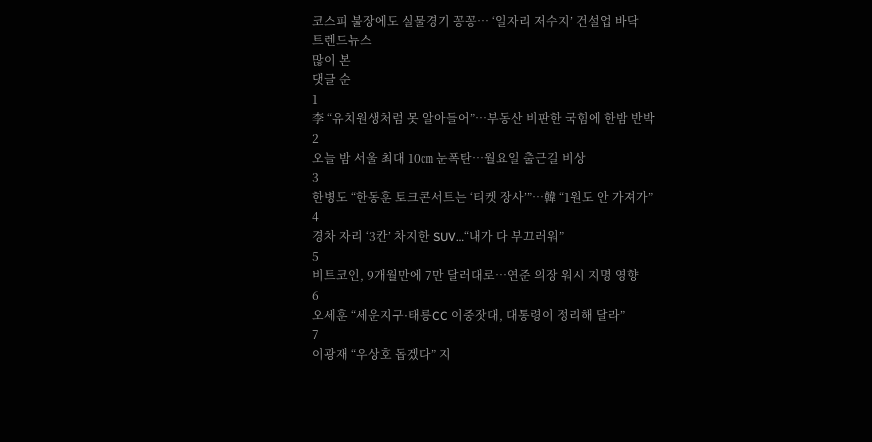코스피 불장에도 실물경기 꽁꽁… ‘일자리 저수지’ 건설업 바닥
트렌드뉴스
많이 본
댓글 순
1
李 “유치원생처럼 못 알아들어”…부동산 비판한 국힘에 한밤 반박
2
오늘 밤 서울 최대 10㎝ 눈폭탄…월요일 출근길 비상
3
한병도 “한동훈 토크콘서트는 ‘티켓 장사’”…韓 “1원도 안 가져가”
4
경차 자리 ‘3칸’ 차지한 SUV…“내가 다 부끄러워”
5
비트코인, 9개월만에 7만 달러대로…연준 의장 워시 지명 영향
6
오세훈 “세운지구·태릉CC 이중잣대, 대통령이 정리해 달라”
7
이광재 “우상호 돕겠다” 지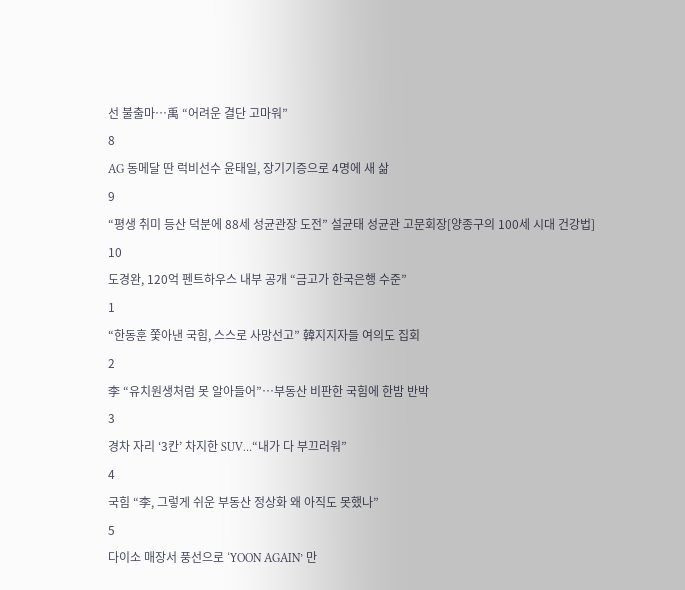선 불출마…禹 “어려운 결단 고마워”
8
AG 동메달 딴 럭비선수 윤태일, 장기기증으로 4명에 새 삶
9
“평생 취미 등산 덕분에 88세 성균관장 도전” 설균태 성균관 고문회장[양종구의 100세 시대 건강법]
10
도경완, 120억 펜트하우스 내부 공개 “금고가 한국은행 수준”
1
“한동훈 쫓아낸 국힘, 스스로 사망선고” 韓지지자들 여의도 집회
2
李 “유치원생처럼 못 알아들어”…부동산 비판한 국힘에 한밤 반박
3
경차 자리 ‘3칸’ 차지한 SUV…“내가 다 부끄러워”
4
국힘 “李, 그렇게 쉬운 부동산 정상화 왜 아직도 못했나”
5
다이소 매장서 풍선으로 ‘YOON AGAIN’ 만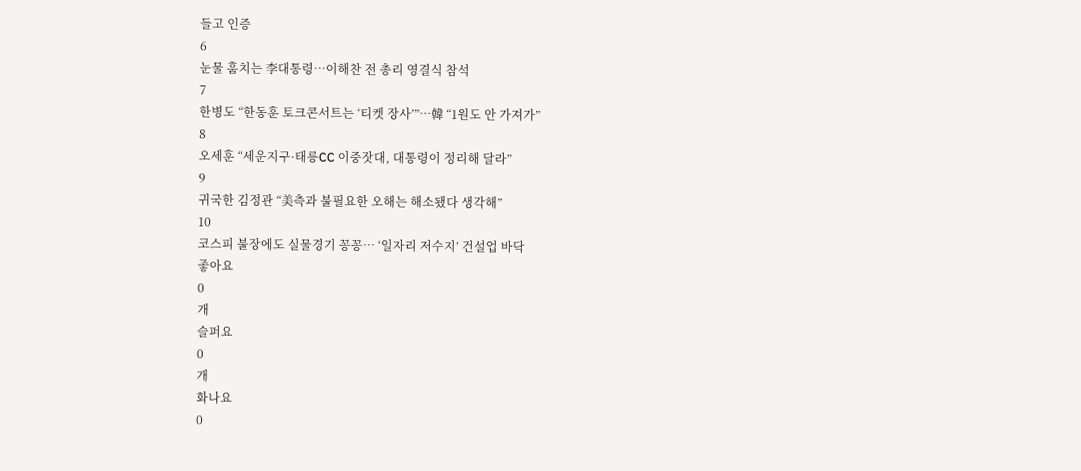들고 인증
6
눈물 훔치는 李대통령…이해찬 전 총리 영결식 참석
7
한병도 “한동훈 토크콘서트는 ‘티켓 장사’”…韓 “1원도 안 가져가”
8
오세훈 “세운지구·태릉CC 이중잣대, 대통령이 정리해 달라”
9
귀국한 김정관 “美측과 불필요한 오해는 해소됐다 생각해”
10
코스피 불장에도 실물경기 꽁꽁… ‘일자리 저수지’ 건설업 바닥
좋아요
0
개
슬퍼요
0
개
화나요
0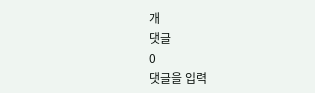개
댓글
0
댓글을 입력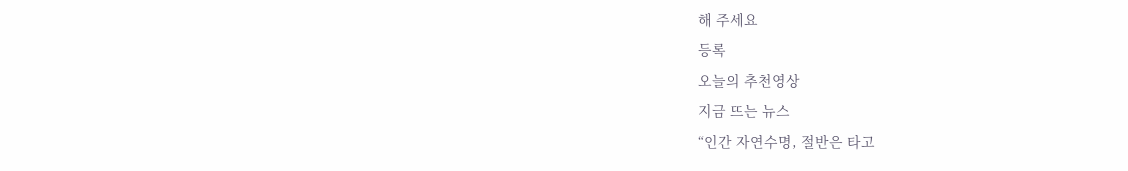해 주세요
등록
오늘의 추천영상
지금 뜨는 뉴스
“인간 자연수명, 절반은 타고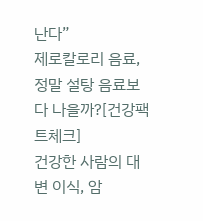난다”
제로칼로리 음료, 정말 설탕 음료보다 나을까?[건강팩트체크]
건강한 사람의 대변 이식, 암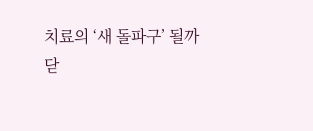치료의 ‘새 돌파구’ 될까
닫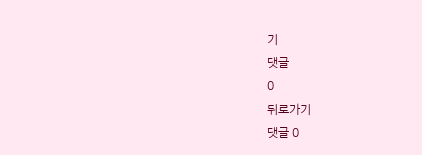기
댓글
0
뒤로가기
댓글 0